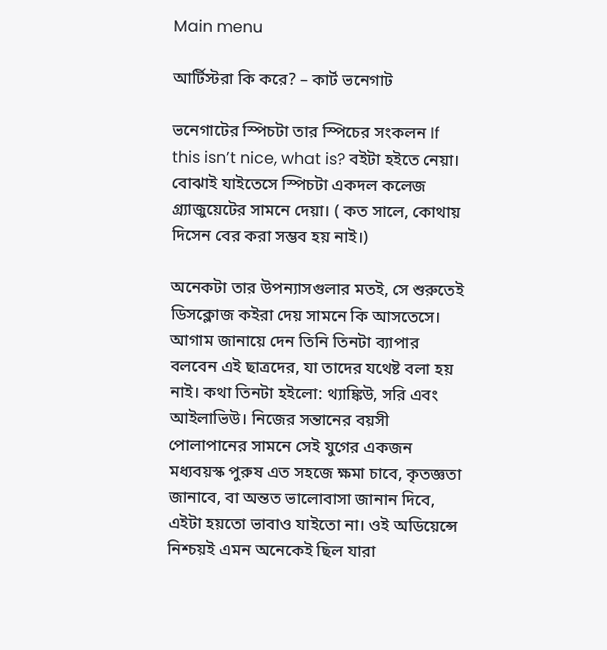Main menu

আর্টিস্টরা কি করে? – কার্ট ভনেগাট

ভনেগাটের স্পিচটা তার স্পিচের সংকলন If this isn’t nice, what is? বইটা হইতে নেয়া। বোঝাই যাইতেসে স্পিচটা একদল কলেজ গ্র্যাজুয়েটের সামনে দেয়া। ( কত সালে, কোথায় দিসেন বের করা সম্ভব হয় নাই।)

অনেকটা তার উপন্যাসগুলার মতই, সে শুরুতেই ডিসক্লোজ কইরা দেয় সামনে কি আসতেসে। আগাম জানায়ে দেন তিনি তিনটা ব্যাপার বলবেন এই ছাত্রদের, যা তাদের যথেষ্ট বলা হয় নাই। কথা তিনটা হইলো: থ্যাঙ্কিউ, সরি এবং আইলাভিউ। নিজের সন্তানের বয়সী পোলাপানের সামনে সেই যুগের একজন মধ্যবয়স্ক পুরুষ এত সহজে ক্ষমা চাবে, কৃতজ্ঞতা জানাবে, বা অন্তত ভালোবাসা জানান দিবে, এইটা হয়তো ভাবাও যাইতো না। ওই অডিয়েন্সে নিশ্চয়ই এমন অনেকেই ছিল যারা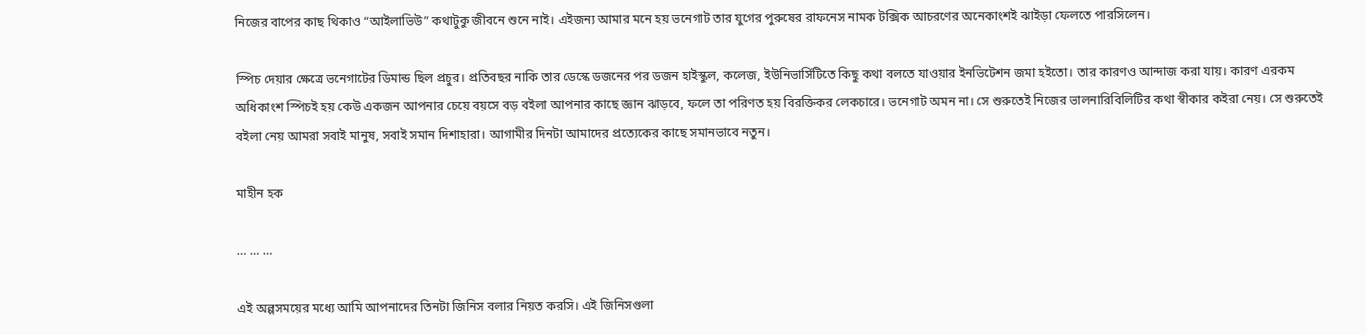নিজের বাপের কাছ থিকাও “আইলাভিউ” কথাটুকু জীবনে শুনে নাই। এইজন্য আমার মনে হয় ভনেগাট তার যুগের পুরুষের রাফনেস নামক টক্সিক আচরণের অনেকাংশই ঝাইড়া ফেলতে পারসিলেন।

স্পিচ দেয়ার ক্ষেত্রে ভনেগাটের ডিমান্ড ছিল প্রচুর। প্রতিবছর নাকি তার ডেস্কে ডজনের পর ডজন হাইস্কুল, কলেজ, ইউনিভার্সিটিতে কিছু কথা বলতে যাওয়ার ইনভিটেশন জমা হইতো। তার কারণও আন্দাজ করা যায়। কারণ এরকম অধিকাংশ স্পিচই হয় কেউ একজন আপনার চেয়ে বয়সে বড় বইলা আপনার কাছে জ্ঞান ঝাড়বে, ফলে তা পরিণত হয় বিরক্তিকর লেকচারে। ভনেগাট অমন না। সে শুরুতেই নিজের ভালনারিবিলিটির কথা স্বীকার কইরা নেয়। সে শুরুতেই বইলা নেয় আমরা সবাই মানুষ, সবাই সমান দিশাহারা। আগামীর দিনটা আমাদের প্রত্যেকের কাছে সমানভাবে নতুন।

মাহীন হক

… … …

এই অল্পসময়ের মধ্যে আমি আপনাদের তিনটা জিনিস বলার নিয়ত করসি। এই জিনিসগুলা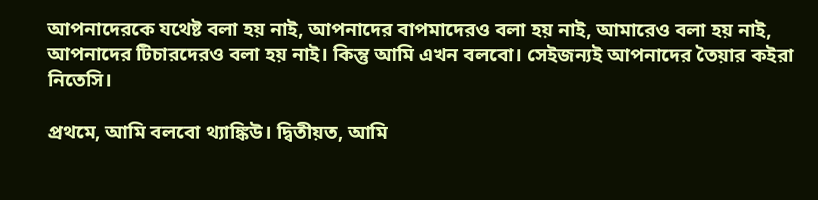আপনাদেরকে যথেষ্ট বলা হয় নাই, আপনাদের বাপমাদেরও বলা হয় নাই, আমারেও বলা হয় নাই, আপনাদের টিচারদেরও বলা হয় নাই। কিন্তু আমি এখন বলবো। সেইজন্যই আপনাদের তৈয়ার কইরা নিতেসি।

প্রথমে, আমি বলবো থ্যাঙ্কিউ। দ্বিতীয়ত, আমি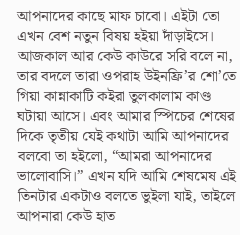আপনাদের কাছে মাফ চাবো। এইটা তো এখন বেশ নতুন বিষয় হইয়া দাঁড়াইসে। আজকাল আর কেউ কাউরে সরি বলে না, তার বদলে তারা ওপরাহ উইনফ্রি’র শো’তে গিয়া কান্নাকাটি কইরা তুলকালাম কাণ্ড ঘটায়া আসে। এবং আমার স্পিচের শেষের দিকে তৃতীয় যেই কথাটা আমি আপনাদের বলবো তা হইলো, “আমরা আপনাদের ভালোবাসি।” এখন যদি আমি শেষমেষ এই তিনটার একটাও বলতে ভুইলা যাই, তাইলে আপনারা কেউ হাত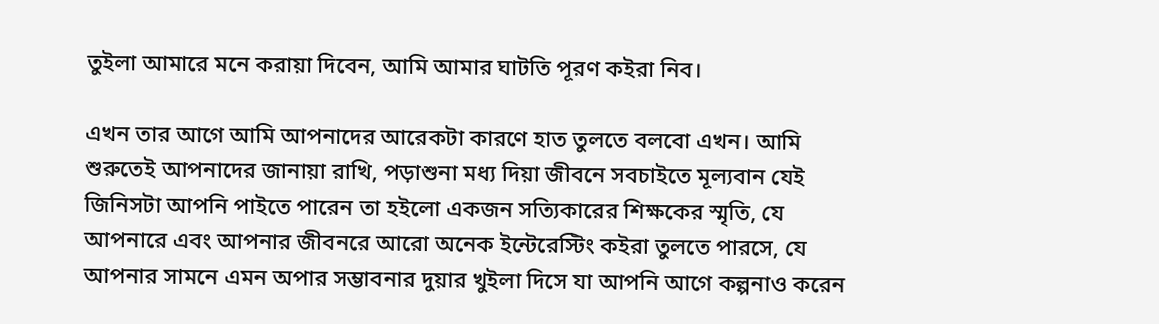তুইলা আমারে মনে করায়া দিবেন, আমি আমার ঘাটতি পূরণ কইরা নিব।

এখন তার আগে আমি আপনাদের আরেকটা কারণে হাত তুলতে বলবো এখন। আমি শুরুতেই আপনাদের জানায়া রাখি, পড়াশুনা মধ্য দিয়া জীবনে সবচাইতে মূল্যবান যেই জিনিসটা আপনি পাইতে পারেন তা হইলো একজন সত্যিকারের শিক্ষকের স্মৃতি, যে আপনারে এবং আপনার জীবনরে আরো অনেক ইন্টেরেস্টিং কইরা তুলতে পারসে, যে আপনার সামনে এমন অপার সম্ভাবনার দুয়ার খুইলা দিসে যা আপনি আগে কল্পনাও করেন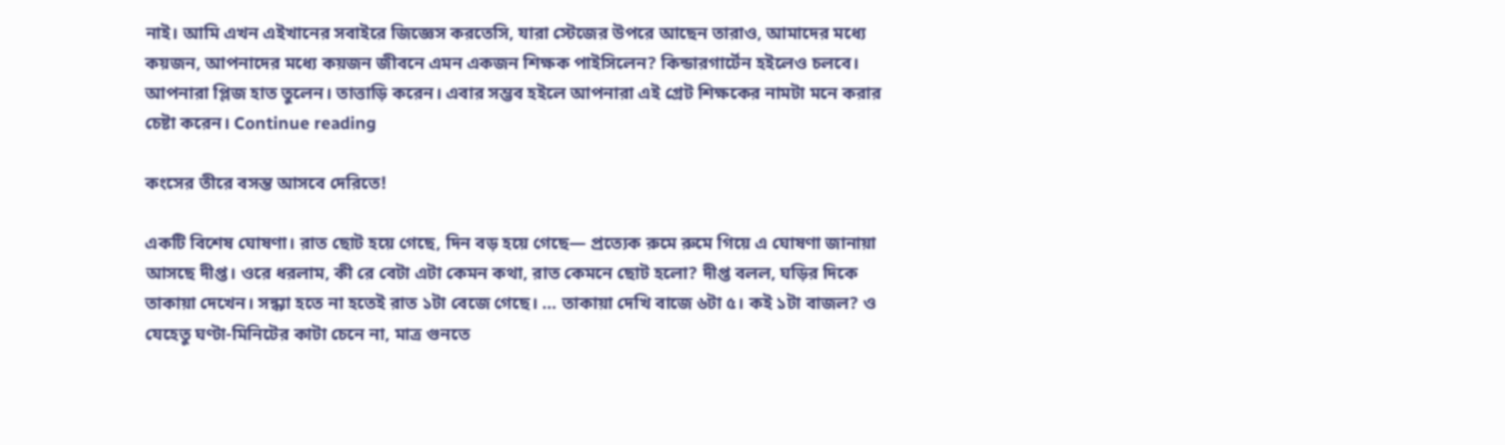নাই। আমি এখন এইখানের সবাইরে জিজ্ঞেস করতেসি, যারা স্টেজের উপরে আছেন তারাও, আমাদের মধ্যে কয়জন, আপনাদের মধ্যে কয়জন জীবনে এমন একজন শিক্ষক পাইসিলেন? কিন্ডারগার্টেন হইলেও চলবে। আপনারা প্লিজ হাত তুলেন। তাত্তাড়ি করেন। এবার সম্ভব হইলে আপনারা এই গ্রেট শিক্ষকের নামটা মনে করার চেষ্টা করেন। Continue reading

কংসের তীরে বসন্ত আসবে দেরিতে!

একটি বিশেষ ঘোষণা। রাত ছোট হয়ে গেছে, দিন বড় হয়ে গেছে— প্রত্যেক রুমে রুমে গিয়ে এ ঘোষণা জানায়া আসছে দীপ্ত। ওরে ধরলাম, কী রে বেটা এটা কেমন কথা, রাত কেমনে ছোট হলো? দীপ্ত বলল, ঘড়ির দিকে তাকায়া দেখেন। সন্ধ্যা হতে না হতেই রাত ১টা বেজে গেছে। … তাকায়া দেখি বাজে ৬টা ৫। কই ১টা বাজল? ও যেহেতু ঘণ্টা-মিনিটের কাটা চেনে না, মাত্র গুনতে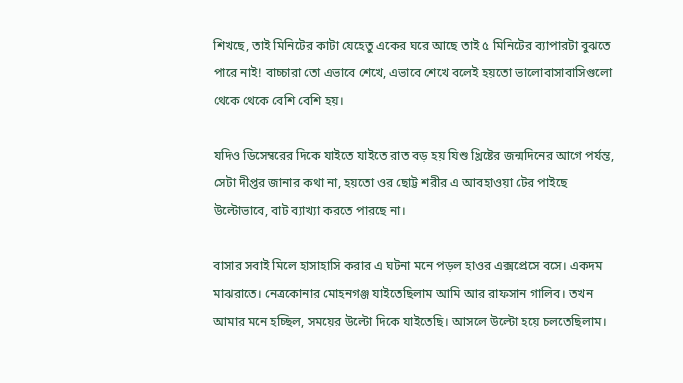শিখছে, তাই মিনিটের কাটা যেহেতু একের ঘরে আছে তাই ৫ মিনিটের ব্যাপারটা বুঝতে পারে নাই! বাচ্চারা তো এভাবে শেখে, এভাবে শেখে বলেই হয়তো ভালোবাসাবাসিগুলো থেকে থেকে বেশি বেশি হয়।

যদিও ডিসেম্বরের দিকে যাইতে যাইতে রাত বড় হয় যিশু খ্রিষ্টের জন্মদিনের আগে পর্যন্ত, সেটা দীপ্তর জানার কথা না, হয়তো ওর ছোট্ট শরীর এ আবহাওয়া টের পাইছে উল্টোভাবে, বাট ব্যাখ্যা করতে পারছে না।

বাসার সবাই মিলে হাসাহাসি করার এ ঘটনা মনে পড়ল হাওর এক্সপ্রেসে বসে। একদম মাঝরাতে। নেত্রকোনার মোহনগঞ্জ যাইতেছিলাম আমি আর রাফসান গালিব। তখন আমার মনে হচ্ছিল, সময়ের উল্টো দিকে যাইতেছি। আসলে উল্টো হয়ে চলতেছিলাম।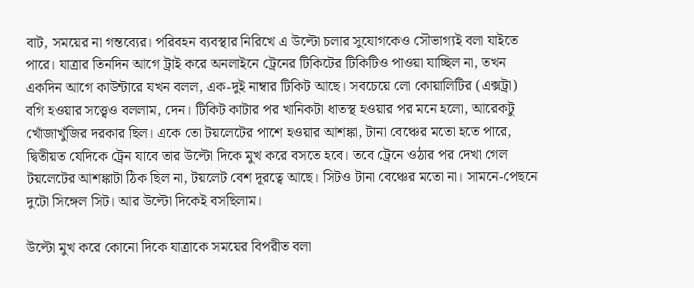বাট, সময়ের না গন্তব্যের। পরিবহন ব্যবস্থার নিরিখে এ উল্টো চলার সুযোগকেও সৌভাগ্যই বলা যাইতে পারে। যাত্রার তিনদিন আগে ট্রাই করে অনলাইনে ট্রেনের টিকিটের টিকিটিও পাওয়া যাচ্ছিল না, তখন একদিন আগে কাউন্টারে যখন বলল, এক-দুই নাম্বার টিকিট আছে। সবচেয়ে লো কোয়ালিটির (এক্সট্রা) বগি হওয়ার সত্ত্বেও বললাম, দেন। টিকিট কাটার পর খানিকটা ধাতস্থ হওয়ার পর মনে হলো, আরেকটু খোঁজাখুঁজির দরকার ছিল। একে তো টয়লেটের পাশে হওয়ার আশঙ্কা, টানা বেঞ্চের মতো হতে পারে, দ্বিতীয়ত যেদিকে ট্রেন যাবে তার উল্টো দিকে মুখ করে বসতে হবে। তবে ট্রেনে ওঠার পর দেখা গেল টয়লেটের আশঙ্কাটা ঠিক ছিল না, টয়লেট বেশ দূরত্বে আছে। সিটও টানা বেঞ্চের মতো না। সামনে-পেছনে দুটো সিঙ্গেল সিট। আর উল্টো দিকেই বসছিলাম।

উল্টো মুখ করে কোনো দিকে যাত্রাকে সময়ের বিপরীত বলা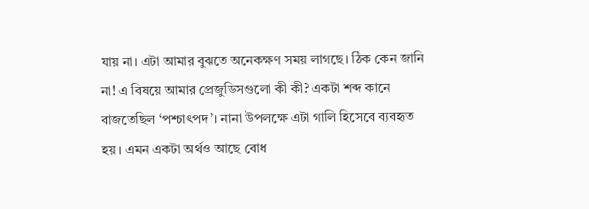যায় না। এটা আমার বুঝতে অনেকক্ষণ সময় লাগছে। ঠিক কেন জানি না! এ বিষয়ে আমার প্রেজুডিসগুলো কী কী? একটা শব্দ কানে বাজতেছিল ‘পশ্চাৎপদ’। নানা উপলক্ষে এটা গালি হিসেবে ব্যবহৃত হয়। এমন একটা অর্থও আছে বোধ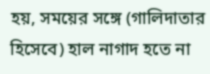হয়, সময়ের সঙ্গে (গালিদাতার হিসেবে) হাল নাগাদ হতে না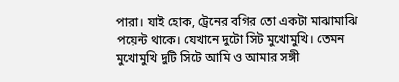পারা। যাই হোক, ট্রেনের বগির তো একটা মাঝামাঝি পয়েন্ট থাকে। যেখানে দুটো সিট মুখোমুখি। তেমন মুখোমুখি দুটি সিটে আমি ও আমার সঙ্গী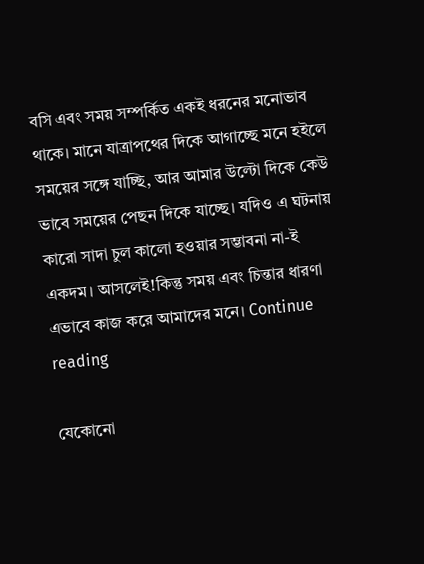বসি এবং সময় সম্পর্কিত একই ধরনের মনোভাব থাকে। মানে যাত্রাপথের দিকে আগাচ্ছে মনে হইলে সময়ের সঙ্গে যাচ্ছি, আর আমার উল্টো দিকে কেউ ভাবে সময়ের পেছন দিকে যাচ্ছে। যদিও এ ঘটনায় কারো সাদা চুল কালো হওয়ার সম্ভাবনা না-ই একদম। আসলেই!কিন্তু সময় এবং চিন্তার ধারণা এভাবে কাজ করে আমাদের মনে। Continue reading

যেকোনো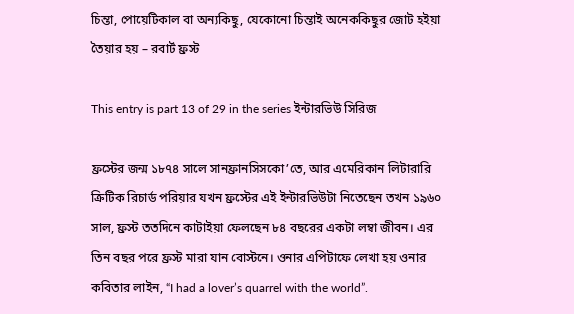চিন্তা, পোয়েটিকাল বা অন্যকিছু, যেকোনো চিন্তাই অনেককিছুর জোট হইয়া তৈয়ার হয় – রবার্ট ফ্রস্ট

This entry is part 13 of 29 in the series ইন্টারভিউ সিরিজ

ফ্রস্টের জন্ম ১৮৭৪ সালে সানফ্রানসিসকো’তে, আর এমেরিকান লিটারারি ক্রিটিক রিচার্ড পরিয়ার যখন ফ্রস্টের এই ইন্টারভিউটা নিতেছেন তখন ১৯৬০ সাল, ফ্রস্ট ততদিনে কাটাইয়া ফেলছেন ৮৪ বছরের একটা লম্বা জীবন। এর তিন বছর পরে ফ্রস্ট মারা যান বোস্টনে। ওনার এপিটাফে লেখা হয় ওনার কবিতার লাইন, “I had a lover’s quarrel with the world”.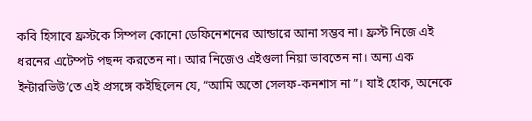কবি হিসাবে ফ্রস্টকে সিম্পল কোনো ডেফিনেশনের আন্ডারে আনা সম্ভব না। ফ্রস্ট নিজে এই ধরনের এটেম্পট পছন্দ করতেন না। আর নিজেও এইগুলা নিয়া ভাবতেন না। অন্য এক ইন্টারভিউ’তে এই প্রসঙ্গে কইছিলেন যে, “আমি অতো সেলফ-কনশাস না”। যাই হোক, অনেকে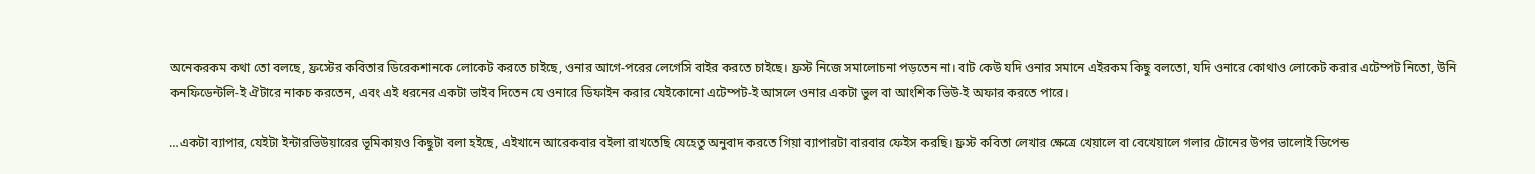অনেকরকম কথা তো বলছে, ফ্রস্টের কবিতার ডিরেকশানকে লোকেট করতে চাইছে, ওনার আগে-পরের লেগেসি বাইর করতে চাইছে। ফ্রস্ট নিজে সমালোচনা পড়তেন না। বাট কেউ যদি ওনার সমানে এইরকম কিছু বলতো, যদি ওনারে কোথাও লোকেট করার এটেম্পট নিতো, উনি কনফিডেন্টলি-ই ঐটারে নাকচ করতেন, এবং এই ধরনের একটা ভাইব দিতেন যে ওনারে ডিফাইন করার যেইকোনো এটেম্পট-ই আসলে ওনার একটা ভুল বা আংশিক ভিউ-ই অফার করতে পারে।

…একটা ব্যাপার, যেইটা ইন্টারভিউয়ারের ভূমিকায়ও কিছুটা বলা হইছে, এইখানে আরেকবার বইলা রাখতেছি যেহেতু অনুবাদ করতে গিয়া ব্যাপারটা বারবার ফেইস করছি। ফ্রস্ট কবিতা লেখার ক্ষেত্রে খেয়ালে বা বেখেয়ালে গলার টোনের উপর ভালোই ডিপেন্ড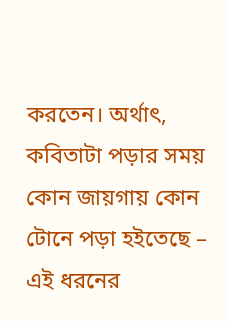করতেন। অর্থাৎ, কবিতাটা পড়ার সময় কোন জায়গায় কোন টোনে পড়া হইতেছে – এই ধরনের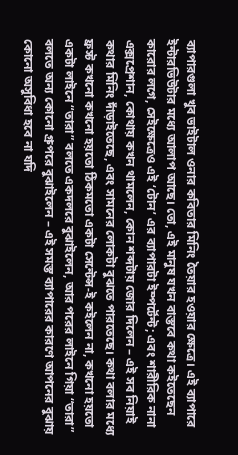ব্যাপারগুলা খুব ভাইটাল ওনার কবিতার মিনিং তৈয়ার হওয়ার ক্ষেত্রে। এই ব্যাপারে ইন্টারভিউটার মধ্যে আলাপ আছে। তো, এই মানুষ যখন বাস্তবে কথা কইতেছেন কারোর লগে, সেইক্ষেত্রেও এই ‘টোন’ এর ব্যাপারটা ইম্পর্টেন্ট; এবং শারীরিক নানা এক্সপ্রেশান, কোথায় কখন থামলেন, কোন শব্দটায় জোর দিলেন – এই সব নিয়াই কথার মিনিং দাঁড়াইতেছে, এবং সামনের লোকটা বুঝতে পারতেছে। কথা বলার মধ্যে ফ্রস্ট কখনো কখনো হয়তো ঠিকমতো একটা সেন্টেন্স-ই কইলেন না, কখনো হয়তো একটা লাইনে “তারা” বলতে একদলরে বুঝাইলেন, আর পরের লাইনে গিয়া “তারা” বলতে অন্য কোনো গ্রুপরে বুঝাইলেন – এই সমস্ত ব্যাপারের কারণে আপনের বুঝায় কোনো অসুবিধা হবে না যদি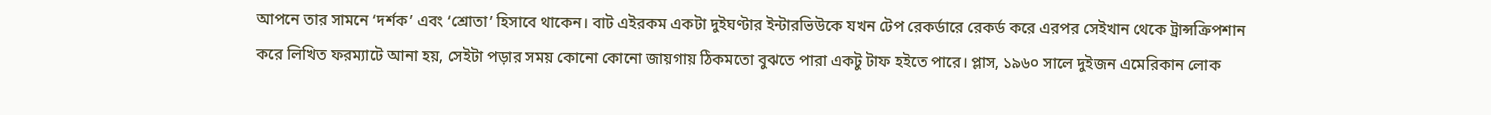আপনে তার সামনে ‘দর্শক’ এবং ‘শ্রোতা’ হিসাবে থাকেন। বাট এইরকম একটা দুইঘণ্টার ইন্টারভিউকে যখন টেপ রেকর্ডারে রেকর্ড করে এরপর সেইখান থেকে ট্রান্সক্রিপশান করে লিখিত ফরম্যাটে আনা হয়, সেইটা পড়ার সময় কোনো কোনো জায়গায় ঠিকমতো বুঝতে পারা একটু টাফ হইতে পারে। প্লাস, ১৯৬০ সালে দুইজন এমেরিকান লোক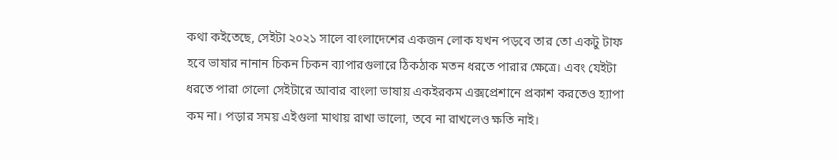কথা কইতেছে, সেইটা ২০২১ সালে বাংলাদেশের একজন লোক যখন পড়বে তার তো একটু টাফ হবে ভাষার নানান চিকন চিকন ব্যাপারগুলারে ঠিকঠাক মতন ধরতে পারার ক্ষেত্রে। এবং যেইটা ধরতে পারা গেলো সেইটারে আবার বাংলা ভাষায় একইরকম এক্সপ্রেশানে প্রকাশ করতেও হ্যাপা কম না। পড়ার সময় এইগুলা মাথায় রাখা ভালো, তবে না রাখলেও ক্ষতি নাই।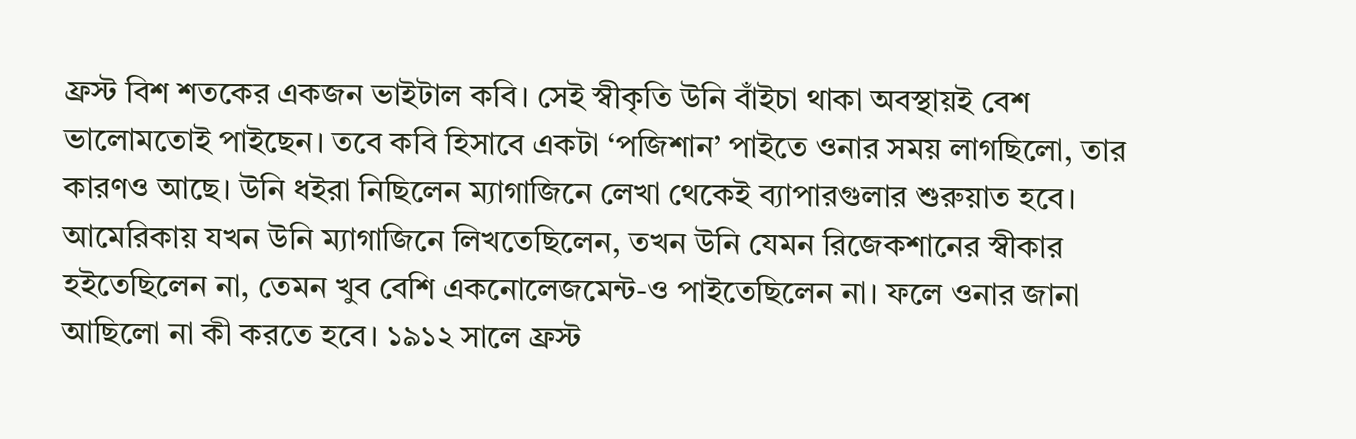ফ্রস্ট বিশ শতকের একজন ভাইটাল কবি। সেই স্বীকৃতি উনি বাঁইচা থাকা অবস্থায়ই বেশ ভালোমতোই পাইছেন। তবে কবি হিসাবে একটা ‘পজিশান’ পাইতে ওনার সময় লাগছিলো, তার কারণও আছে। উনি ধইরা নিছিলেন ম্যাগাজিনে লেখা থেকেই ব্যাপারগুলার শুরুয়াত হবে। আমেরিকায় যখন উনি ম্যাগাজিনে লিখতেছিলেন, তখন উনি যেমন রিজেকশানের স্বীকার হইতেছিলেন না, তেমন খুব বেশি একনোলেজমেন্ট-ও পাইতেছিলেন না। ফলে ওনার জানা আছিলো না কী করতে হবে। ১৯১২ সালে ফ্রস্ট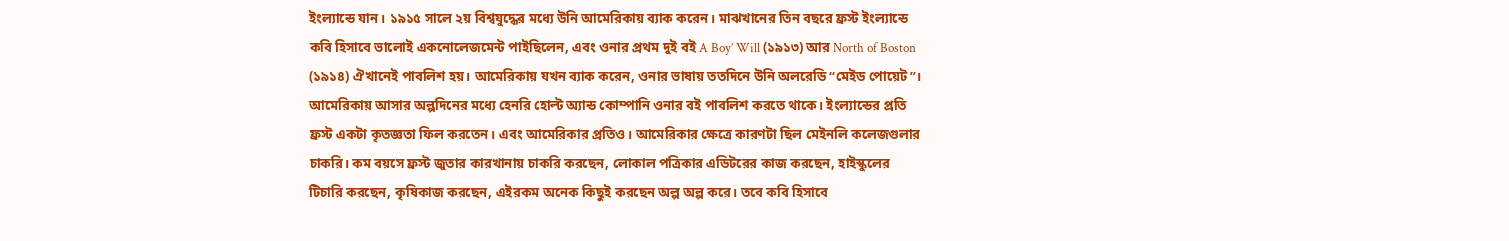ইংল্যান্ডে যান। ১৯১৫ সালে ২য় বিশ্বযুদ্ধের মধ্যে উনি আমেরিকায় ব্যাক করেন। মাঝখানের তিন বছরে ফ্রস্ট ইংল্যান্ডে কবি হিসাবে ভালোই একনোলেজমেন্ট পাইছিলেন, এবং ওনার প্রথম দুই বই A Boy’ Will (১৯১৩) আর North of Boston (১৯১৪) ঐখানেই পাবলিশ হয়। আমেরিকায় যখন ব্যাক করেন, ওনার ভাষায় ততদিনে উনি অলরেডি “মেইড পোয়েট”। আমেরিকায় আসার অল্পদিনের মধ্যে হেনরি হোল্ট অ্যান্ড কোম্পানি ওনার বই পাবলিশ করতে থাকে। ইংল্যান্ডের প্রতি ফ্রস্ট একটা কৃতজ্ঞতা ফিল করতেন। এবং আমেরিকার প্রতিও। আমেরিকার ক্ষেত্রে কারণটা ছিল মেইনলি কলেজগুলার চাকরি। কম বয়সে ফ্রস্ট জুতার কারখানায় চাকরি করছেন, লোকাল পত্রিকার এডিটরের কাজ করছেন, হাইস্কুলের টিচারি করছেন, কৃষিকাজ করছেন, এইরকম অনেক কিছুই করছেন অল্প অল্প করে। তবে কবি হিসাবে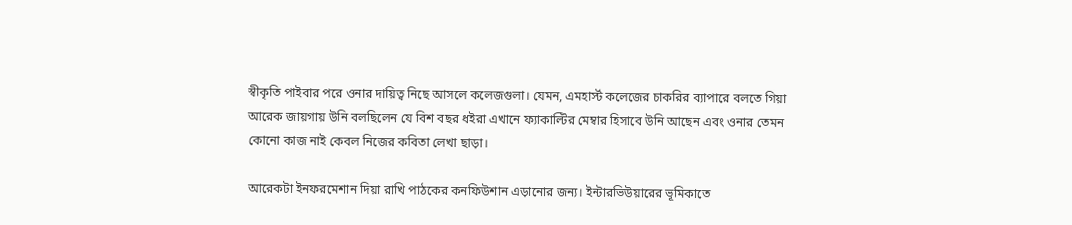স্বীকৃতি পাইবার পরে ওনার দায়িত্ব নিছে আসলে কলেজগুলা। যেমন, এমহার্স্ট কলেজের চাকরির ব্যাপারে বলতে গিয়া আরেক জায়গায় উনি বলছিলেন যে বিশ বছর ধইরা এখানে ফ্যাকাল্টির মেম্বার হিসাবে উনি আছেন এবং ওনার তেমন কোনো কাজ নাই কেবল নিজের কবিতা লেখা ছাড়া।

আরেকটা ইনফরমেশান দিয়া রাখি পাঠকের কনফিউশান এড়ানোর জন্য। ইন্টারভিউয়ারের ভূমিকাতে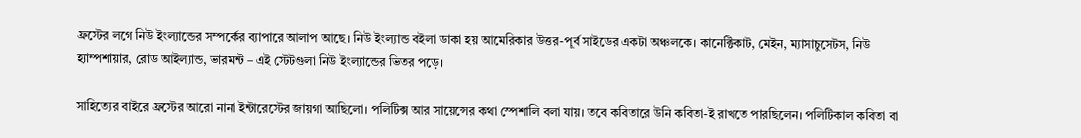ফ্রস্টের লগে নিউ ইংল্যান্ডের সম্পর্কের ব্যাপারে আলাপ আছে। নিউ ইংল্যান্ড বইলা ডাকা হয় আমেরিকার উত্তর-পূর্ব সাইডের একটা অঞ্চলকে। কানেক্টিকাট, মেইন, ম্যাসাচুসেটস, নিউ হ্যাম্পশায়ার, রোড আইল্যান্ড, ভারমন্ট – এই স্টেটগুলা নিউ ইংল্যান্ডের ভিতর পড়ে।

সাহিত্যের বাইরে ফ্রস্টের আরো নানা ইন্টারেস্টের জায়গা আছিলো। পলিটিক্স আর সায়েন্সের কথা স্পেশালি বলা যায়। তবে কবিতারে উনি কবিতা-ই রাখতে পারছিলেন। পলিটিকাল কবিতা বা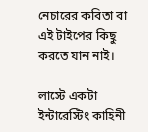নেচারের কবিতা বা এই টাইপের কিছু করতে যান নাই।

লাস্টে একটা ইন্টারেস্টিং কাহিনী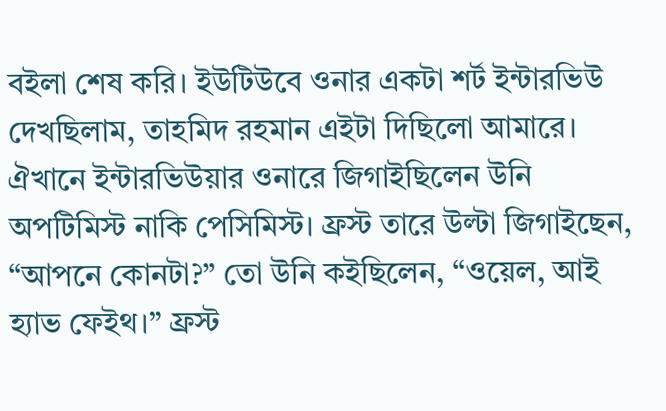বইলা শেষ করি। ইউটিউবে ওনার একটা শর্ট ইন্টারভিউ দেখছিলাম, তাহমিদ রহমান এইটা দিছিলো আমারে। ঐখানে ইন্টারভিউয়ার ওনারে জিগাইছিলেন উনি অপটিমিস্ট নাকি পেসিমিস্ট। ফ্রস্ট তারে উল্টা জিগাইছেন, “আপনে কোনটা?” তো উনি কইছিলেন, “ওয়েল, আই হ্যাভ ফেইথ।” ফ্রস্ট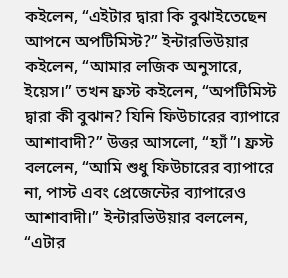কইলেন, “এইটার দ্বারা কি বুঝাইতেছেন আপনে অপটিমিস্ট?” ইন্টারভিউয়ার কইলেন, “আমার লজিক অনুসারে, ইয়েস।” তখন ফ্রস্ট কইলেন, “অপটিমিস্ট দ্বারা কী বুঝান? যিনি ফিউচারের ব্যাপারে আশাবাদী?” উত্তর আসলো, “হ্যাঁ”। ফ্রস্ট বললেন, “আমি শুধু ফিউচারের ব্যাপারে না, পাস্ট এবং প্রেজেন্টের ব্যাপারেও আশাবাদী।” ইন্টারভিউয়ার বললেন, “এটার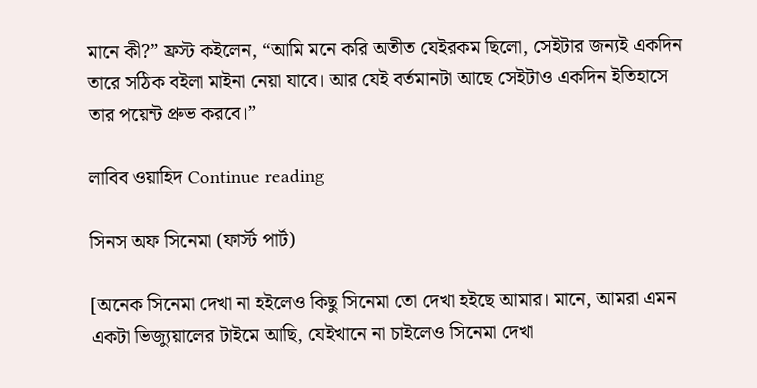মানে কী?” ফ্রস্ট কইলেন, “আমি মনে করি অতীত যেইরকম ছিলো, সেইটার জন্যই একদিন তারে সঠিক বইলা মাইনা নেয়া যাবে। আর যেই বর্তমানটা আছে সেইটাও একদিন ইতিহাসে তার পয়েন্ট প্রুভ করবে।”

লাবিব ওয়াহিদ Continue reading

সিনস অফ সিনেমা (ফার্স্ট পার্ট)

[অনেক সিনেমা দেখা না হইলেও কিছু সিনেমা তো দেখা হইছে আমার। মানে, আমরা এমন একটা ভিজ্যুয়ালের টাইমে আছি, যেইখানে না চাইলেও সিনেমা দেখা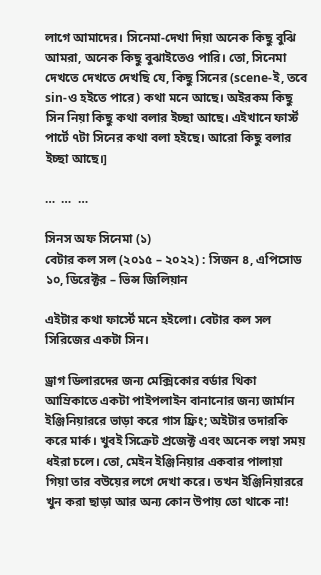লাগে আমাদের। সিনেমা-দেখা দিয়া অনেক কিছু বুঝি আমরা, অনেক কিছু বুঝাইতেও পারি। তো, সিনেমা দেখতে দেখতে দেখছি যে, কিছু সিনের (scene-ই, তবে sin-ও হইতে পারে) কথা মনে আছে। অইরকম কিছু সিন নিয়া কিছু কথা বলার ইচ্ছা আছে। এইখানে ফার্স্ট পার্টে ৭টা সিনের কথা বলা হইছে। আরো কিছু বলার ইচ্ছা আছে।]

…  …  …

সিনস অফ সিনেমা (১)
বেটার কল সল (২০১৫ – ২০২২) : সিজন ৪, এপিসোড ১০, ডিরেক্টর – ভিন্স জিলিয়ান

এইটার কথা ফার্স্টে মনে হইলো। বেটার কল সল সিরিজের একটা সিন।

ড্রাগ ডিলারদের জন্য মেক্সিকোর বর্ডার থিকা আম্রিকাতে একটা পাইপলাইন বানানোর জন্য জার্মান ইঞ্জিনিয়াররে ভাড়া করে গাস ফ্রিং; অইটার তদারকি করে মার্ক। খুবই সিক্রেট প্রজেক্ট এবং অনেক লম্বা সময় ধইরা চলে। তো, মেইন ইঞ্জিনিয়ার একবার পালায়া গিয়া তার বউয়ের লগে দেখা করে। তখন ইঞ্জিনিয়াররে খুন করা ছাড়া আর অন্য কোন উপায় তো থাকে না!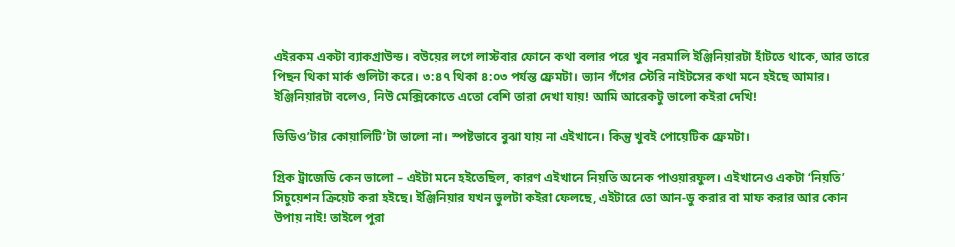এইরকম একটা ব্যাকগ্রাউন্ড। বউয়ের লগে লাস্টবার ফোনে কথা বলার পরে খুব নরমালি ইঞ্জিনিয়ারটা হাঁটতে থাকে, আর তারে পিছন থিকা মার্ক গুলিটা করে। ৩:৪৭ থিকা ৪:০৩ পর্যন্ত ফ্রেমটা। ভ্যান গঁগের স্টেরি নাইটসের কথা মনে হইছে আমার। ইঞ্জিনিয়ারটা বলেও, নিউ মেক্সিকোতে এতো বেশি তারা দেখা যায়! আমি আরেকটু ভালো কইরা দেখি!

ভিডিও’টার কোয়ালিটি’টা ভালো না। স্পষ্টভাবে বুঝা যায় না এইখানে। কিন্তু খুবই পোয়েটিক ফ্রেমটা।

গ্রিক ট্রাজেডি কেন ভালো – এইটা মনে হইতেছিল, কারণ এইখানে নিয়তি অনেক পাওয়ারফুল। এইখানেও একটা ‘নিয়তি’ সিচুয়েশন ক্রিয়েট করা হইছে। ইঞ্জিনিয়ার যখন ভুলটা কইরা ফেলছে, এইটারে তো আন-ডু করার বা মাফ করার আর কোন উপায় নাই! তাইলে পুরা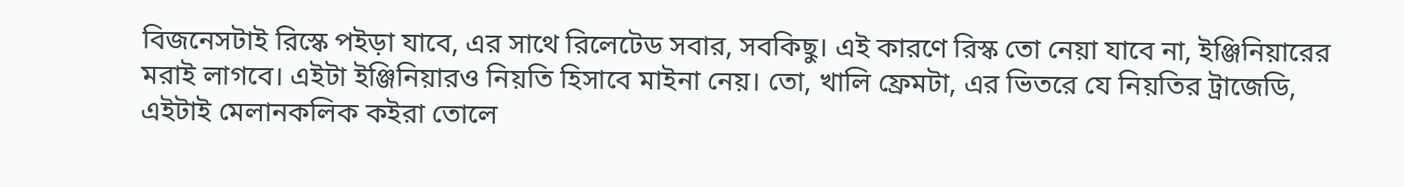বিজনেসটাই রিস্কে পইড়া যাবে, এর সাথে রিলেটেড সবার, সবকিছু। এই কারণে রিস্ক তো নেয়া যাবে না, ইঞ্জিনিয়ারের মরাই লাগবে। এইটা ইঞ্জিনিয়ারও নিয়তি হিসাবে মাইনা নেয়। তো, খালি ফ্রেমটা, এর ভিতরে যে নিয়তির ট্রাজেডি, এইটাই মেলানকলিক কইরা তোলে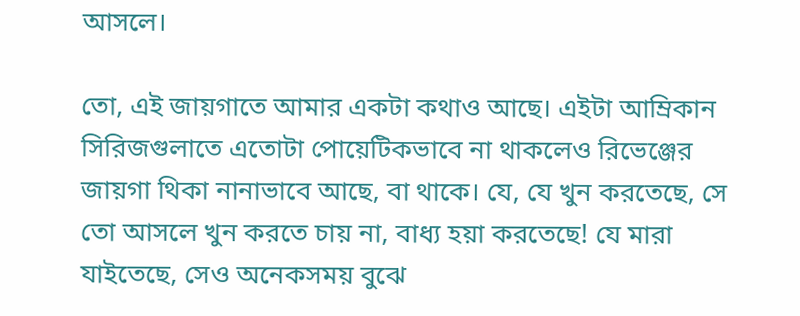আসলে।

তো, এই জায়গাতে আমার একটা কথাও আছে। এইটা আম্রিকান সিরিজগুলাতে এতোটা পোয়েটিকভাবে না থাকলেও রিভেঞ্জের জায়গা থিকা নানাভাবে আছে, বা থাকে। যে, যে খুন করতেছে, সে তো আসলে খুন করতে চায় না, বাধ্য হয়া করতেছে! যে মারা যাইতেছে, সেও অনেকসময় বুঝে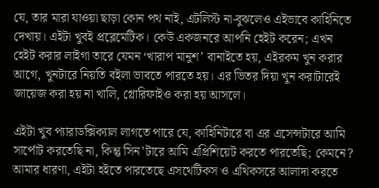যে, তার মারা যাওয়া ছাড়া কোন পথ নাই, এটলিস্ট না-বুঝলেও এইভাবে কাহিনিতে দেখায়। এইটা খুবই প্রব্লেমেটিক। কেউ একজনরে আপনি হেইট করেন; এখন হেইট করার লাইগা তারে যেমন ‘খারাপ মানুশ’ বানাইতে হয়, এইরকম খুন করার আগে, খুনটারে নিয়তি বইলা ভাবতে পারতে হয়। এর ভিতর দিয়া খুন করাটারেই জায়েজ করা হয় না খালি, গ্লোরিফাইও করা হয় আসলে।

এইটা খুব প্যারাডক্সিক্যাল লাগতে পারে যে, কাহিনিটারে বা এর এসেন্সটারে আমি সার্পোট করতেছি না, কিন্তু সিন’টারে আমি এপ্রিশিয়েট করতে পারতেছি; কেমনে? আমার ধারণা, এইটা হইতে পারতেছে এসথেটিকস ও এথিকসরে আলাদা করতে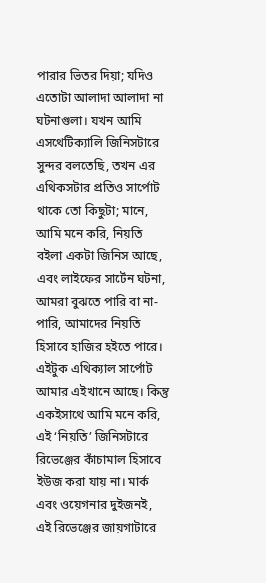পারার ভিতর দিয়া; যদিও এতোটা আলাদা আলাদা না ঘটনাগুলা। যখন আমি এসথেটিক্যালি জিনিসটারে সুন্দর বলতেছি, তখন এর এথিকসটার প্রতিও সার্পোট থাকে তো কিছুটা; মানে, আমি মনে করি, নিয়তি বইলা একটা জিনিস আছে, এবং লাইফের সার্টেন ঘটনা, আমরা বুঝতে পারি বা না-পারি, আমাদের নিয়তি হিসাবে হাজির হইতে পারে। এইটুক এথিক্যাল সার্পোট আমার এইখানে আছে। কিন্তু একইসাথে আমি মনে করি, এই ‘নিয়তি’ জিনিসটারে রিভেঞ্জের কাঁচামাল হিসাবে ইউজ করা যায় না। মার্ক এবং ওয়েগনার দুইজনই, এই রিভেঞ্জের জায়গাটারে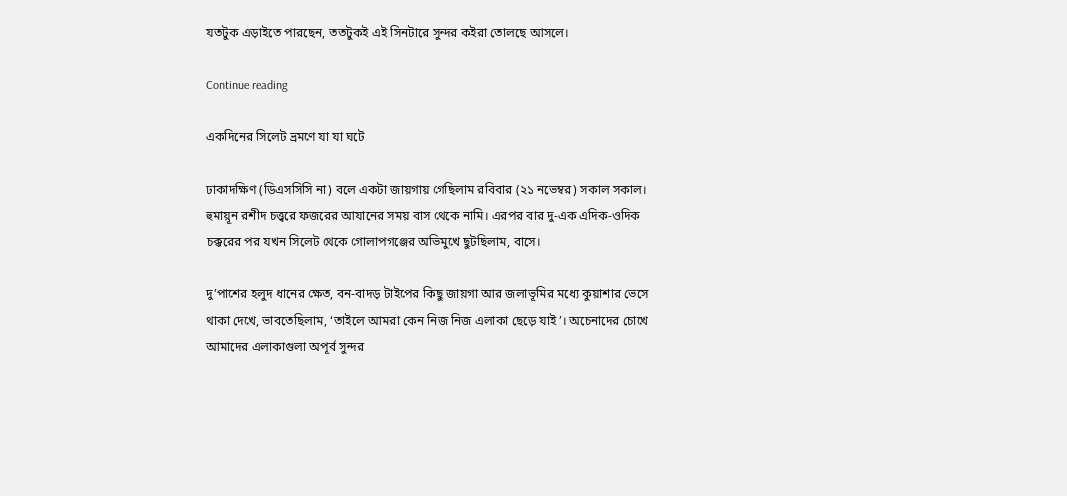যতটুক এড়াইতে পারছেন, ততটুকই এই সিনটারে সুন্দর কইরা তোলছে আসলে।

Continue reading

একদিনের সিলেট ভ্রমণে যা যা ঘটে

ঢাকাদক্ষিণ (ডিএসসিসি না) বলে একটা জায়গায় গেছিলাম রবিবার (২১ নভেম্বর) সকাল সকাল। হুমায়ূন রশীদ চত্ত্বরে ফজরের আযানের সময় বাস থেকে নামি। এরপর বার দু-এক এদিক-ওদিক চক্করের পর যখন সিলেট থেকে গোলাপগঞ্জের অভিমুখে ছুটছিলাম, বাসে।

দু’পাশের হলুদ ধানের ক্ষেত, বন-বাদড় টাইপের কিছু জায়গা আর জলাভূমির মধ্যে কুয়াশার ভেসে থাকা দেখে, ভাবতেছিলাম, ‘তাইলে আমরা কেন নিজ নিজ এলাকা ছেড়ে যাই’। অচেনাদের চোখে আমাদের এলাকাগুলা অপূর্ব সুন্দর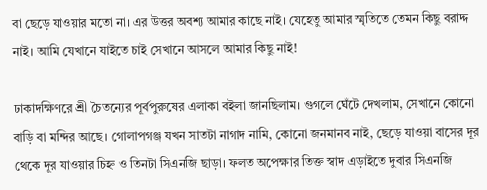বা ছেড়ে যাওয়ার মতো না। এর উত্তর অবশ্য আমার কাছে নাই। যেহেতু আমার স্মৃতিতে তেমন কিছু বরাদ্দ নাই। আমি যেখানে যাইতে চাই সেখানে আসলে আমার কিছু নাই!

ঢাকাদক্ষিণরে শ্রী চৈতন্যের পূর্বপুরুষের এলাকা বইলা জানছিলাম। গুগলে ঘেঁটে দেখলাম, সেখানে কোনো বাড়ি বা মন্দির আছে। গোলাপগঞ্জ যখন সাতটা নাগাদ নামি, কোনো জনমানব নাই, ছেড়ে যাওয়া বাসের দূর থেকে দূর যাওয়ার চিহ্ন ও তিনটা সিএনজি ছাড়া। ফলত অপেক্ষার তিক্ত স্বাদ এড়াইতে দুবার সিএনজি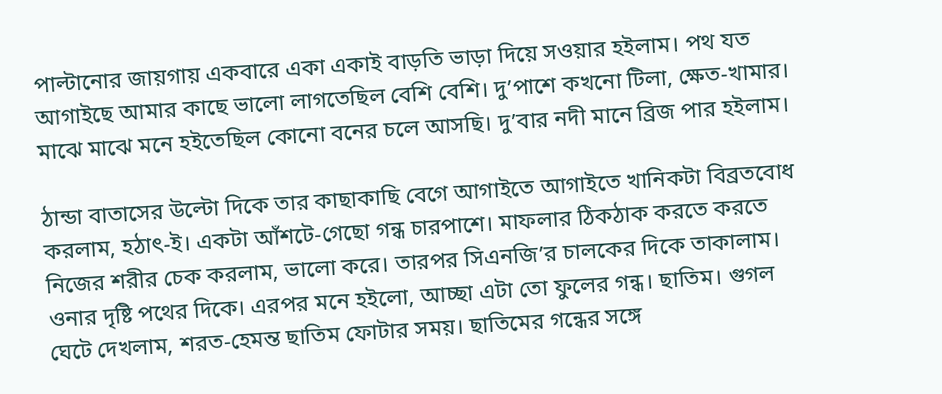পাল্টানোর জায়গায় একবারে একা একাই বাড়তি ভাড়া দিয়ে সওয়ার হইলাম। পথ যত আগাইছে আমার কাছে ভালো লাগতেছিল বেশি বেশি। দু’পাশে কখনো টিলা, ক্ষেত-খামার। মাঝে মাঝে মনে হইতেছিল কোনো বনের চলে আসছি। দু’বার নদী মানে ব্রিজ পার হইলাম।

ঠান্ডা বাতাসের উল্টো দিকে তার কাছাকাছি বেগে আগাইতে আগাইতে খানিকটা বিব্রতবোধ করলাম, হঠাৎ-ই। একটা আঁশটে-গেছো গন্ধ চারপাশে। মাফলার ঠিকঠাক করতে করতে নিজের শরীর চেক করলাম, ভালো করে। তারপর সিএনজি’র চালকের দিকে তাকালাম। ওনার দৃষ্টি পথের দিকে। এরপর মনে হইলো, আচ্ছা এটা তো ফুলের গন্ধ। ছাতিম। গুগল ঘেটে দেখলাম, শরত-হেমন্ত ছাতিম ফোটার সময়। ছাতিমের গন্ধের সঙ্গে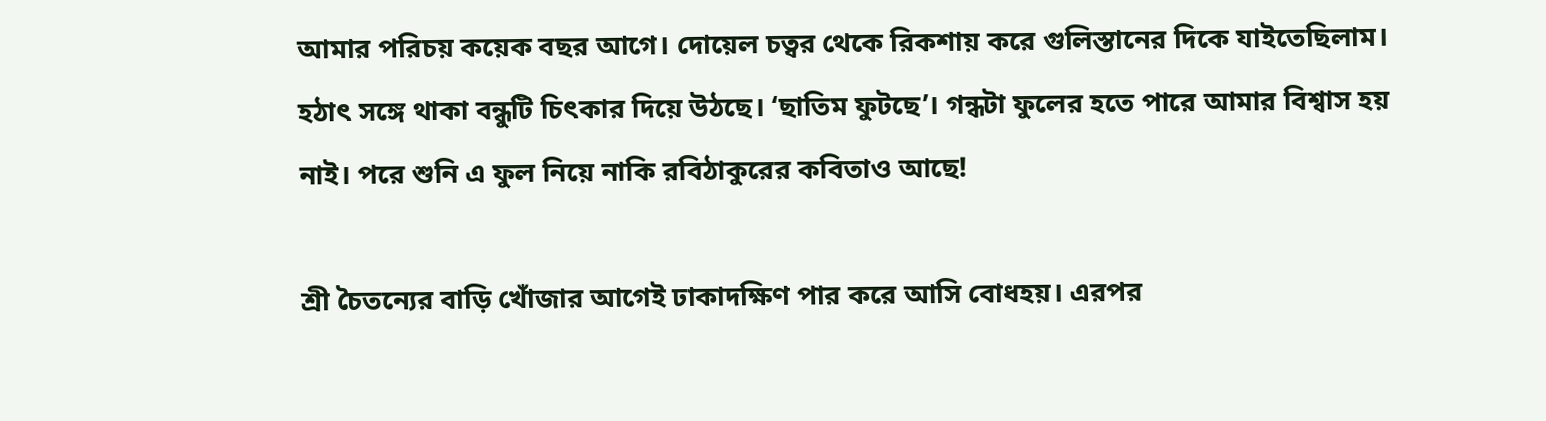আমার পরিচয় কয়েক বছর আগে। দোয়েল চত্বর থেকে রিকশায় করে গুলিস্তানের দিকে যাইতেছিলাম। হঠাৎ সঙ্গে থাকা বন্ধুটি চিৎকার দিয়ে উঠছে। ‘ছাতিম ফুটছে’। গন্ধটা ফুলের হতে পারে আমার বিশ্বাস হয় নাই। পরে শুনি এ ফুল নিয়ে নাকি রবিঠাকুরের কবিতাও আছে!

শ্রী চৈতন্যের বাড়ি খোঁজার আগেই ঢাকাদক্ষিণ পার করে আসি বোধহয়। এরপর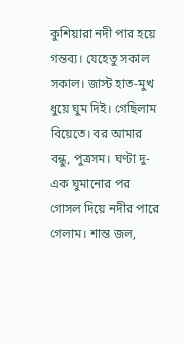কুশিয়ারা নদী পার হয়ে গন্তব্য। যেহেতু সকাল সকাল। জাস্ট হাত-মুখ ধুয়ে ঘুম দিই। গেছিলাম বিয়েতে। বর আমার বন্ধু, পুত্রসম। ঘণ্টা দু-এক ঘুমানোর পর গোসল দিয়ে নদীর পারে গেলাম। শান্ত জল,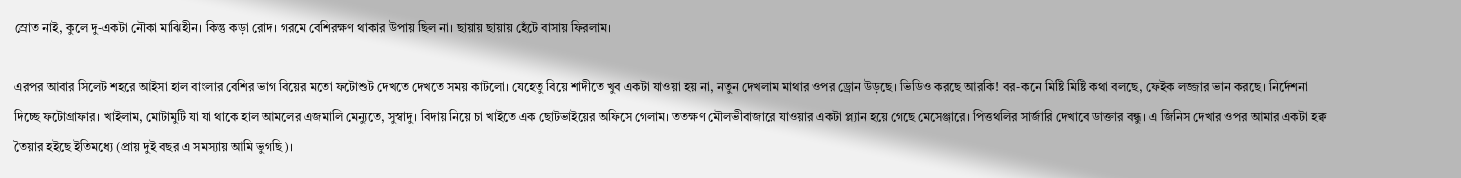স্রোত নাই, কুলে দু-একটা নৌকা মাঝিহীন। কিন্তু কড়া রোদ। গরমে বেশিরক্ষণ থাকার উপায় ছিল না। ছায়ায় ছায়ায় হেঁটে বাসায় ফিরলাম।

এরপর আবার সিলেট শহরে আইসা হাল বাংলার বেশির ভাগ বিয়ের মতো ফটোশুট দেখতে দেখতে সময় কাটলো। যেহেতু বিয়ে শাদীতে খুব একটা যাওয়া হয় না, নতুন দেখলাম মাথার ওপর ড্রোন উড়ছে। ভিডিও করছে আরকি! বর-কনে মিষ্টি মিষ্টি কথা বলছে, ফেইক লজ্জার ভান করছে। নির্দেশনা দিচ্ছে ফটোগ্রাফার। খাইলাম, মোটামুটি যা যা থাকে হাল আমলের এজমালি মেন্যুতে, সুস্বাদু। বিদায় নিয়ে চা খাইতে এক ছোটভাইয়ের অফিসে গেলাম। ততক্ষণ মৌলভীবাজারে যাওয়ার একটা প্ল্যান হয়ে গেছে মেসেঞ্জারে। পিত্তথলির সার্জারি দেখাবে ডাক্তার বন্ধু। এ জিনিস দেখার ওপর আমার একটা হক্ব তৈয়ার হইছে ইতিমধ্যে (প্রায় দুই বছর এ সমস্যায় আমি ভুগছি)।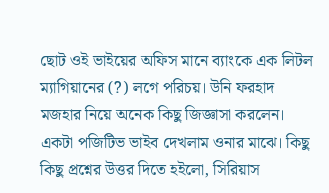ছোট ওই ভাইয়ের অফিস মানে ব্যাংকে এক লিটল ম্যাগিয়ানের (?) লগে পরিচয়। উনি ফরহাদ মজহার নিয়ে অনেক কিছু জিজ্ঞাসা করলেন। একটা পজিটিভ ভাইব দেখলাম ওনার মাঝে। কিছু কিছু প্রশ্নের উত্তর দিতে হইলো, সিরিয়াস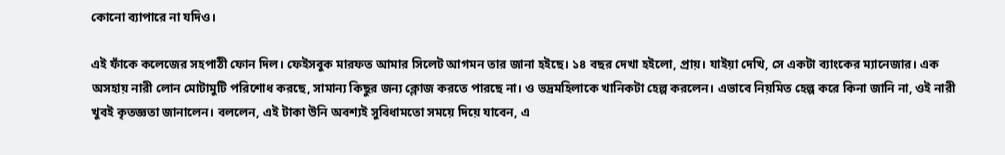কোনো ব্যাপারে না যদিও।

এই ফাঁকে কলেজের সহপাঠী ফোন দিল। ফেইসবুক মারফত আমার সিলেট আগমন তার জানা হইছে। ১৪ বছর দেখা হইলো, প্রায়। যাইয়া দেখি, সে একটা ব্যাংকের ম্যানেজার। এক অসহায় নারী লোন মোটামুটি পরিশোধ করছে, সামান্য কিছুর জন্য ক্লোজ করতে পারছে না। ও ভদ্রমহিলাকে খানিকটা হেল্প করলেন। এভাবে নিয়মিত হেল্প করে কিনা জানি না, ওই নারী খুবই কৃতজ্ঞতা জানালেন। বললেন, এই টাকা উনি অবশ্যই সুবিধামতো সময়ে দিয়ে যাবেন, এ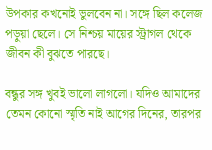উপকার কখনোই ভুলবেন না। সঙ্গে ছিল কলেজ পড়ুয়া ছেলে। সে নিশ্চয় মায়ের স্ট্রাগল থেকে জীবন কী বুঝতে পারছে।

বন্ধুর সঙ্গ খুবই ভালো লাগলো। যদিও আমাদের তেমন কোনো স্মৃতি নাই আগের দিনের, তারপর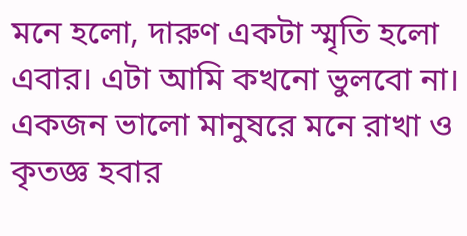মনে হলো, দারুণ একটা স্মৃতি হলো এবার। এটা আমি কখনো ভুলবো না। একজন ভালো মানুষরে মনে রাখা ও কৃতজ্ঞ হবার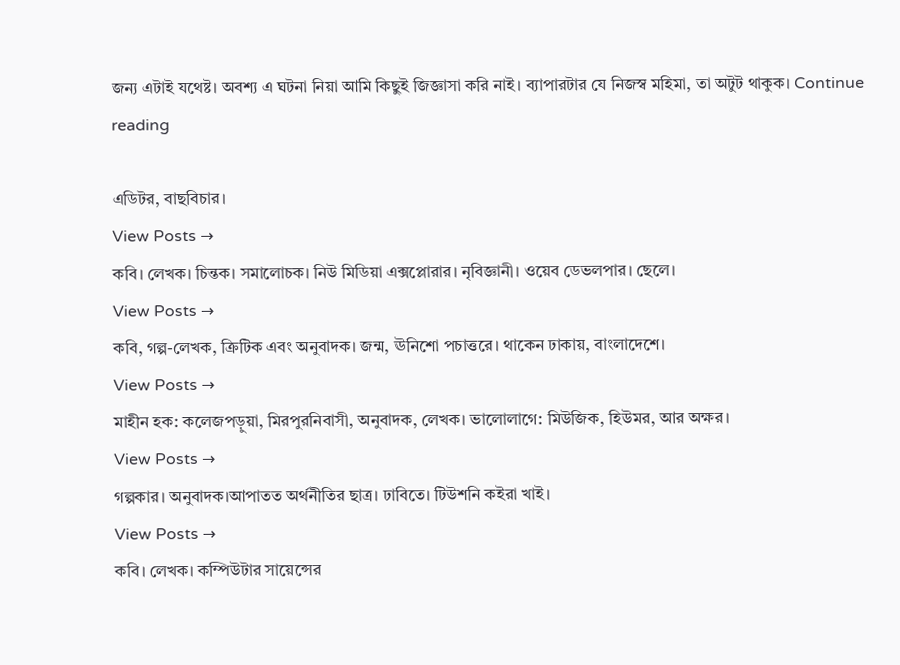জন্য এটাই যথেষ্ট। অবশ্য এ ঘটনা নিয়া আমি কিছুই জিজ্ঞাসা করি নাই। ব্যাপারটার যে নিজস্ব মহিমা, তা অটুট থাকুক। Continue reading

এডিটর, বাছবিচার।
View Posts →
কবি। লেখক। চিন্তক। সমালোচক। নিউ মিডিয়া এক্সপ্লোরার। নৃবিজ্ঞানী। ওয়েব ডেভলপার। ছেলে।
View Posts →
কবি, গল্প-লেখক, ক্রিটিক এবং অনুবাদক। জন্ম, ঊনিশো পচাত্তরে। থাকেন ঢাকায়, বাংলাদেশে।
View Posts →
মাহীন হক: কলেজপড়ুয়া, মিরপুরনিবাসী, অনুবাদক, লেখক। ভালোলাগে: মিউজিক, হিউমর, আর অক্ষর।
View Posts →
গল্পকার। অনুবাদক।আপাতত অর্থনীতির ছাত্র। ঢাবিতে। টিউশনি কইরা খাই।
View Posts →
কবি। লেখক। কম্পিউটার সায়েন্সের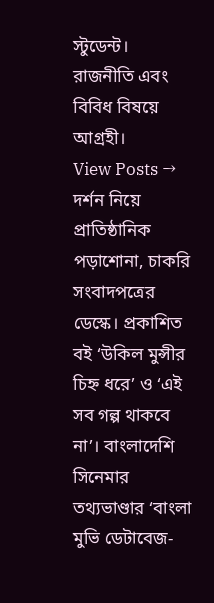স্টুডেন্ট। রাজনীতি এবং বিবিধ বিষয়ে আগ্রহী।
View Posts →
দর্শন নিয়ে প্রাতিষ্ঠানিক পড়াশোনা, চাকরি সংবাদপত্রের ডেস্কে। প্রকাশিত বই ‘উকিল মুন্সীর চিহ্ন ধরে’ ও ‘এই সব গল্প থাকবে না’। বাংলাদেশি সিনেমার তথ্যভাণ্ডার ‘বাংলা মুভি ডেটাবেজ-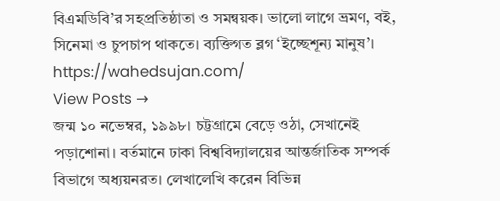বিএমডিবি’র সহপ্রতিষ্ঠাতা ও সমন্বয়ক। ভালো লাগে ভ্রমণ, বই, সিনেমা ও চুপচাপ থাকতে। ব্যক্তিগত ব্লগ ‘ইচ্ছেশূন্য মানুষ’। https://wahedsujan.com/
View Posts →
জন্ম ১০ নভেম্বর, ১৯৯৮। চট্টগ্রামে বেড়ে ওঠা, সেখানেই পড়াশোনা। বর্তমানে ঢাকা বিশ্ববিদ্যালয়ের আন্তর্জাতিক সম্পর্ক বিভাগে অধ্যয়নরত। লেখালেখি করেন বিভিন্ন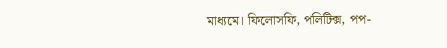মাধ্যমে। ফিলোসফি, পলিটিক্স, পপ-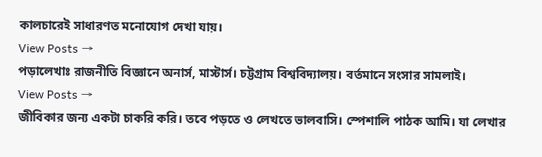কালচারেই সাধারণত মনোযোগ দেখা যায়।
View Posts →
পড়ালেখাঃ রাজনীতি বিজ্ঞানে অনার্স, মাস্টার্স। চট্টগ্রাম বিশ্ববিদ্যালয়। বর্তমানে সংসার সামলাই।
View Posts →
জীবিকার জন্য একটা চাকরি করি। তবে পড়তে ও লেখতে ভালবাসি। স্পেশালি পাঠক আমি। যা লেখার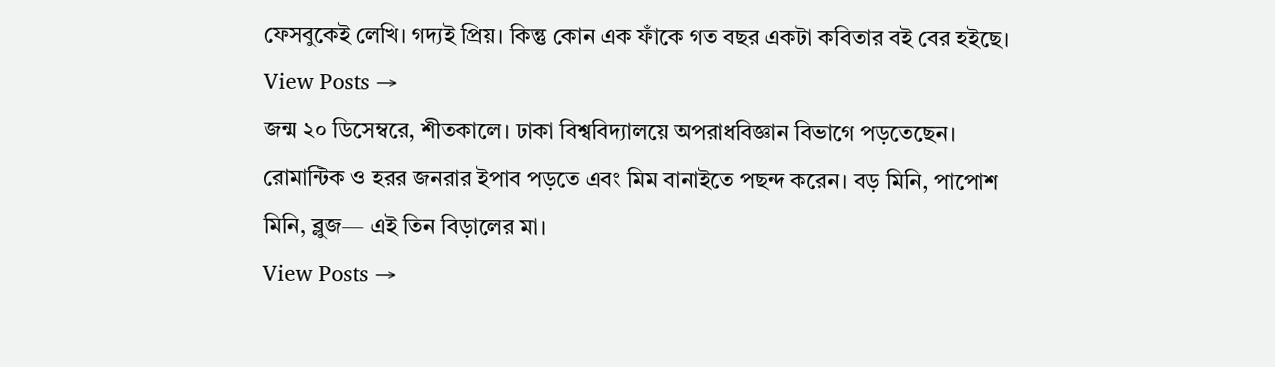ফেসবুকেই লেখি। গদ্যই প্রিয়। কিন্তু কোন এক ফাঁকে গত বছর একটা কবিতার বই বের হইছে।
View Posts →
জন্ম ২০ ডিসেম্বরে, শীতকালে। ঢাকা বিশ্ববিদ্যালয়ে অপরাধবিজ্ঞান বিভাগে পড়তেছেন। রোমান্টিক ও হরর জনরার ইপাব পড়তে এবং মিম বানাইতে পছন্দ করেন। বড় মিনি, পাপোশ মিনি, ব্লুজ— এই তিন বিড়ালের মা।
View Posts →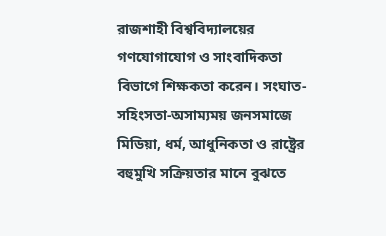রাজশাহী বিশ্ববিদ্যালয়ের গণযোগাযোগ ও সাংবাদিকতা বিভাগে শিক্ষকতা করেন। সংঘাত-সহিংসতা-অসাম্যময় জনসমাজে মিডিয়া, ধর্ম, আধুনিকতা ও রাষ্ট্রের বহুমুখি সক্রিয়তার মানে বুঝতে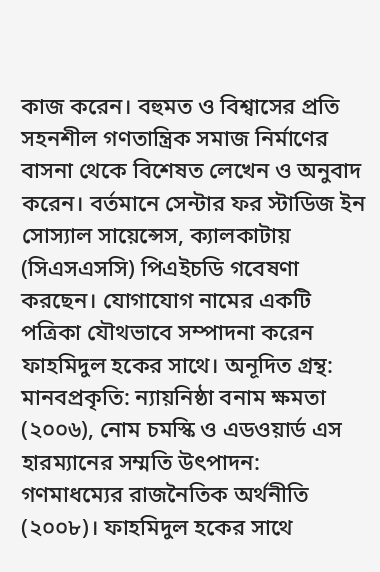কাজ করেন। বহুমত ও বিশ্বাসের প্রতি সহনশীল গণতান্ত্রিক সমাজ নির্মাণের বাসনা থেকে বিশেষত লেখেন ও অনুবাদ করেন। বর্তমানে সেন্টার ফর স্টাডিজ ইন সোস্যাল সায়েন্সেস, ক্যালকাটায় (সিএসএসসি) পিএইচডি গবেষণা করছেন। যোগাযোগ নামের একটি পত্রিকা যৌথভাবে সম্পাদনা করেন ফাহমিদুল হকের সাথে। অনূদিত গ্রন্থ: মানবপ্রকৃতি: ন্যায়নিষ্ঠা বনাম ক্ষমতা (২০০৬), নোম চমস্কি ও এডওয়ার্ড এস হারম্যানের সম্মতি উৎপাদন: গণমাধম্যের রাজনৈতিক অর্থনীতি (২০০৮)। ফাহমিদুল হকের সাথে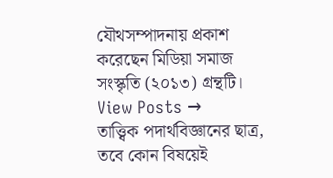যৌথসম্পাদনায় প্রকাশ করেছেন মিডিয়া সমাজ সংস্কৃতি (২০১৩) গ্রন্থটি।
View Posts →
তাত্ত্বিক পদার্থবিজ্ঞানের ছাত্র, তবে কোন বিষয়েই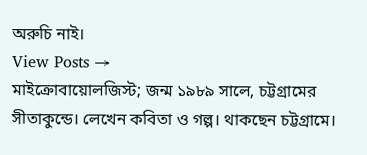অরুচি নাই।
View Posts →
মাইক্রোবায়োলজিস্ট; জন্ম ১৯৮৯ সালে, চট্টগ্রামের সীতাকুন্ডে। লেখেন কবিতা ও গল্প। থাকছেন চট্টগ্রামে।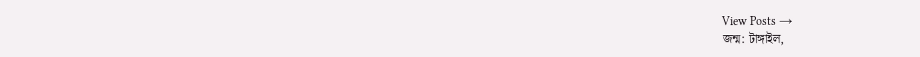View Posts →
জন্ম: টাঙ্গাইল,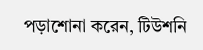পড়াশোনা করেন, টিউশনি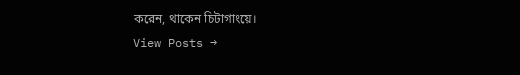করেন, থাকেন চিটাগাংয়ে।
View Posts →